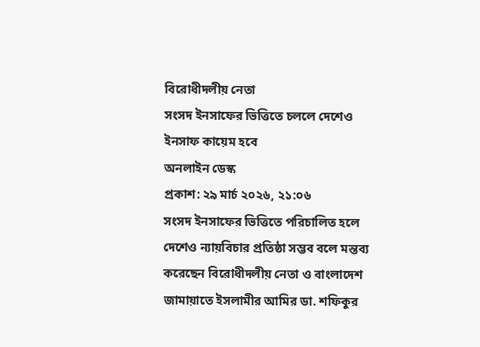বিরোধীদলীয় নেতা
সংসদ ইনসাফের ভিত্তিতে চললে দেশেও ইনসাফ কায়েম হবে
অনলাইন ডেস্ক
প্রকাশ: ২৯ মার্চ ২০২৬, ২১:০৬
সংসদ ইনসাফের ভিত্তিতে পরিচালিত হলে দেশেও ন্যায়বিচার প্রতিষ্ঠা সম্ভব বলে মন্তব্য করেছেন বিরোধীদলীয় নেতা ও বাংলাদেশ জামায়াতে ইসলামীর আমির ডা. শফিকুর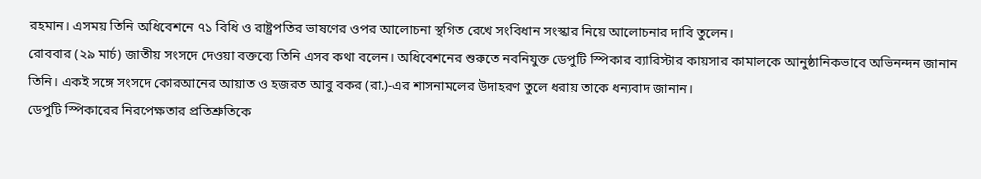রহমান। এসময় তিনি অধিবেশনে ৭১ বিধি ও রাষ্ট্রপতির ভাষণের ওপর আলোচনা স্থগিত রেখে সংবিধান সংস্কার নিয়ে আলোচনার দাবি তুলেন।
রোববার (২৯ মার্চ) জাতীয় সংসদে দেওয়া বক্তব্যে তিনি এসব কথা বলেন। অধিবেশনের শুরুতে নবনিযুক্ত ডেপুটি স্পিকার ব্যারিস্টার কায়সার কামালকে আনুষ্ঠানিকভাবে অভিনন্দন জানান তিনি। একই সঙ্গে সংসদে কোরআনের আয়াত ও হজরত আবু বকর (রা.)-এর শাসনামলের উদাহরণ তুলে ধরায় তাকে ধন্যবাদ জানান।
ডেপুটি স্পিকারের নিরপেক্ষতার প্রতিশ্রুতিকে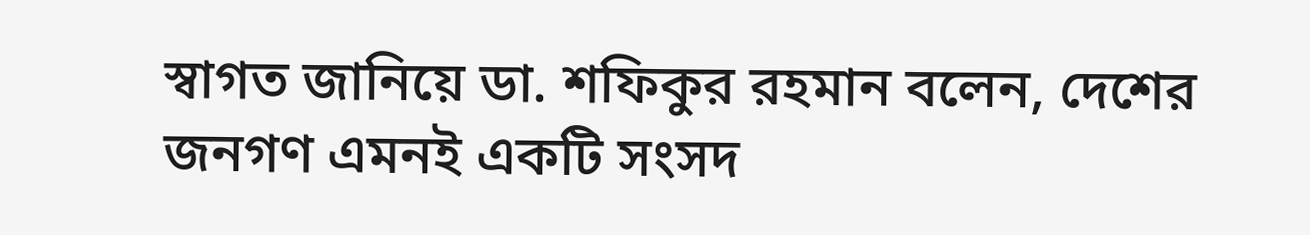স্বাগত জানিয়ে ডা. শফিকুর রহমান বলেন, দেশের জনগণ এমনই একটি সংসদ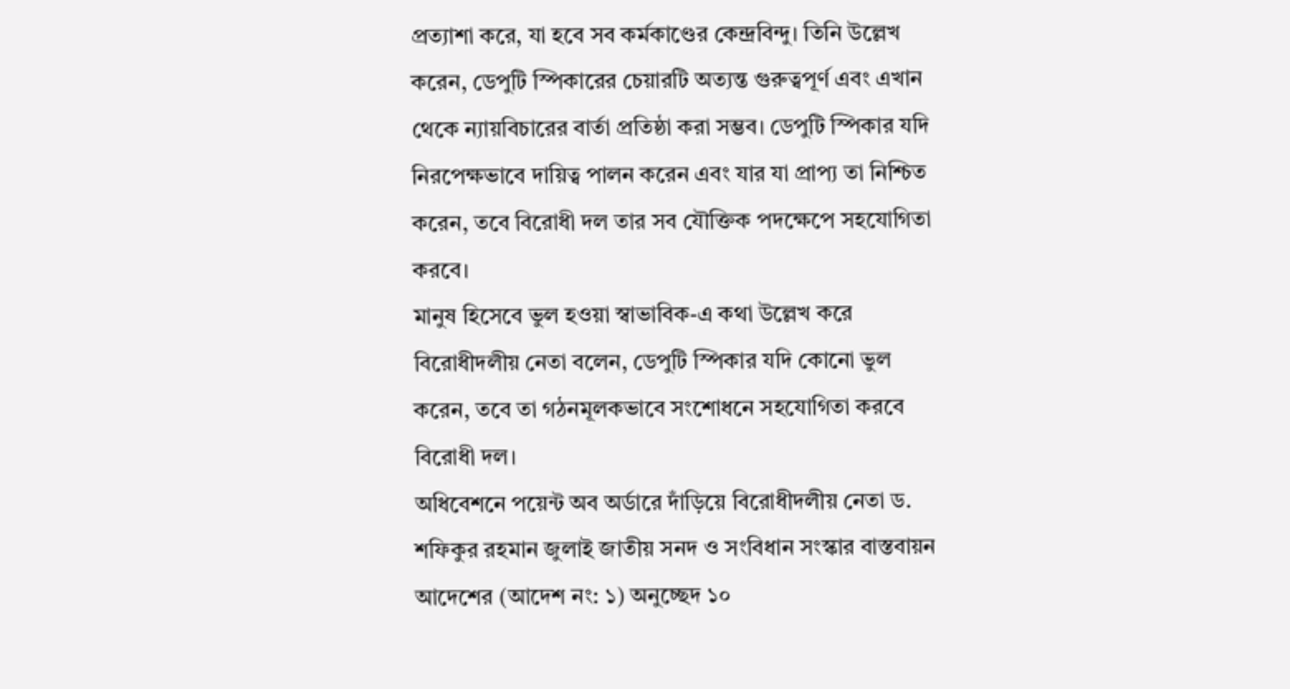প্রত্যাশা করে, যা হবে সব কর্মকাণ্ডের কেন্দ্রবিন্দু। তিনি উল্লেখ করেন, ডেপুটি স্পিকারের চেয়ারটি অত্যন্ত গুরুত্বপূর্ণ এবং এখান থেকে ন্যায়বিচারের বার্তা প্রতিষ্ঠা করা সম্ভব। ডেপুটি স্পিকার যদি নিরপেক্ষভাবে দায়িত্ব পালন করেন এবং যার যা প্রাপ্য তা নিশ্চিত করেন, তবে বিরোধী দল তার সব যৌক্তিক পদক্ষেপে সহযোগিতা করবে।
মানুষ হিসেবে ভুল হওয়া স্বাভাবিক-এ কথা উল্লেখ করে বিরোধীদলীয় নেতা বলেন, ডেপুটি স্পিকার যদি কোনো ভুল করেন, তবে তা গঠনমূলকভাবে সংশোধনে সহযোগিতা করবে বিরোধী দল।
অধিবেশনে পয়েন্ট অব অর্ডারে দাঁড়িয়ে বিরোধীদলীয় নেতা ড. শফিকুর রহমান জুলাই জাতীয় সনদ ও সংবিধান সংস্কার বাস্তবায়ন আদেশের (আদেশ নং: ১) অনুচ্ছেদ ১০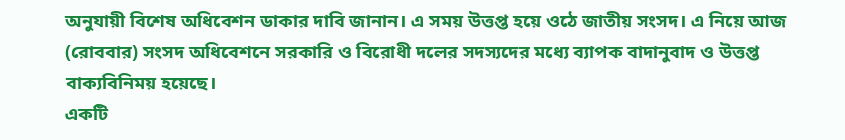অনুযায়ী বিশেষ অধিবেশন ডাকার দাবি জানান। এ সময় উত্তপ্ত হয়ে ওঠে জাতীয় সংসদ। এ নিয়ে আজ (রোববার) সংসদ অধিবেশনে সরকারি ও বিরোধী দলের সদস্যদের মধ্যে ব্যাপক বাদানুবাদ ও উত্তপ্ত বাক্যবিনিময় হয়েছে।
একটি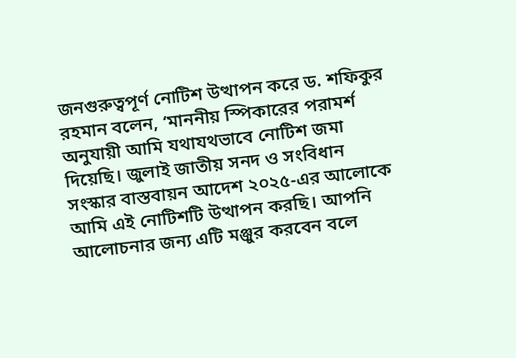জনগুরুত্বপূর্ণ নোটিশ উত্থাপন করে ড. শফিকুর রহমান বলেন, ‘মাননীয় স্পিকারের পরামর্শ অনুযায়ী আমি যথাযথভাবে নোটিশ জমা দিয়েছি। জুলাই জাতীয় সনদ ও সংবিধান সংস্কার বাস্তবায়ন আদেশ ২০২৫-এর আলোকে আমি এই নোটিশটি উত্থাপন করছি। আপনি আলোচনার জন্য এটি মঞ্জুর করবেন বলে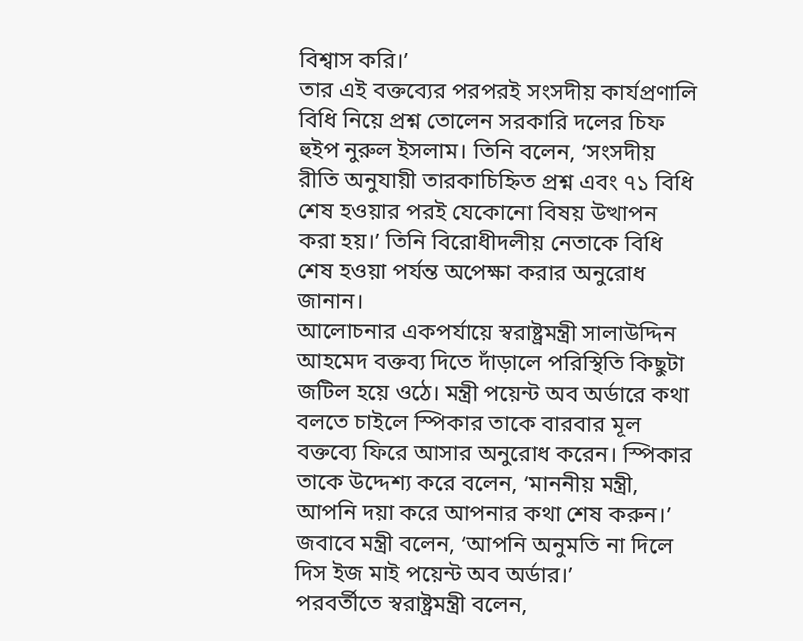বিশ্বাস করি।’
তার এই বক্তব্যের পরপরই সংসদীয় কার্যপ্রণালি বিধি নিয়ে প্রশ্ন তোলেন সরকারি দলের চিফ হুইপ নুরুল ইসলাম। তিনি বলেন, ‘সংসদীয় রীতি অনুযায়ী তারকাচিহ্নিত প্রশ্ন এবং ৭১ বিধি শেষ হওয়ার পরই যেকোনো বিষয় উত্থাপন করা হয়।’ তিনি বিরোধীদলীয় নেতাকে বিধি শেষ হওয়া পর্যন্ত অপেক্ষা করার অনুরোধ জানান।
আলোচনার একপর্যায়ে স্বরাষ্ট্রমন্ত্রী সালাউদ্দিন আহমেদ বক্তব্য দিতে দাঁড়ালে পরিস্থিতি কিছুটা জটিল হয়ে ওঠে। মন্ত্রী পয়েন্ট অব অর্ডারে কথা বলতে চাইলে স্পিকার তাকে বারবার মূল বক্তব্যে ফিরে আসার অনুরোধ করেন। স্পিকার তাকে উদ্দেশ্য করে বলেন, ‘মাননীয় মন্ত্রী, আপনি দয়া করে আপনার কথা শেষ করুন।’ জবাবে মন্ত্রী বলেন, ‘আপনি অনুমতি না দিলে দিস ইজ মাই পয়েন্ট অব অর্ডার।’
পরবর্তীতে স্বরাষ্ট্রমন্ত্রী বলেন,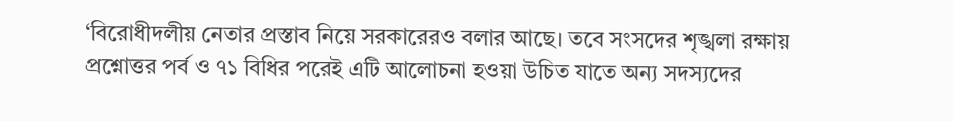‘বিরোধীদলীয় নেতার প্রস্তাব নিয়ে সরকারেরও বলার আছে। তবে সংসদের শৃঙ্খলা রক্ষায় প্রশ্নোত্তর পর্ব ও ৭১ বিধির পরেই এটি আলোচনা হওয়া উচিত যাতে অন্য সদস্যদের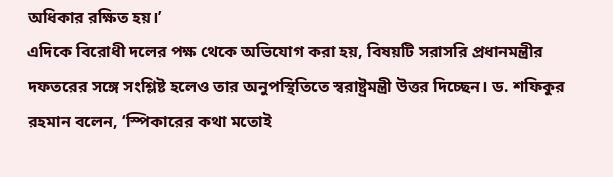অধিকার রক্ষিত হয়।’
এদিকে বিরোধী দলের পক্ষ থেকে অভিযোগ করা হয়, বিষয়টি সরাসরি প্রধানমন্ত্রীর দফতরের সঙ্গে সংশ্লিষ্ট হলেও তার অনুপস্থিতিতে স্বরাষ্ট্রমন্ত্রী উত্তর দিচ্ছেন। ড. শফিকুর রহমান বলেন, ‘স্পিকারের কথা মতোই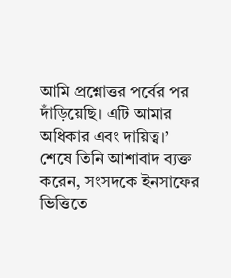আমি প্রশ্নোত্তর পর্বের পর দাঁড়িয়েছি। এটি আমার অধিকার এবং দায়িত্ব।’
শেষে তিনি আশাবাদ ব্যক্ত করেন, সংসদকে ইনসাফের ভিত্তিতে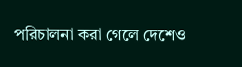পরিচালনা করা গেলে দেশেও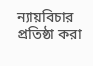ন্যায়বিচার প্রতিষ্ঠা করা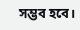সম্ভব হবে।